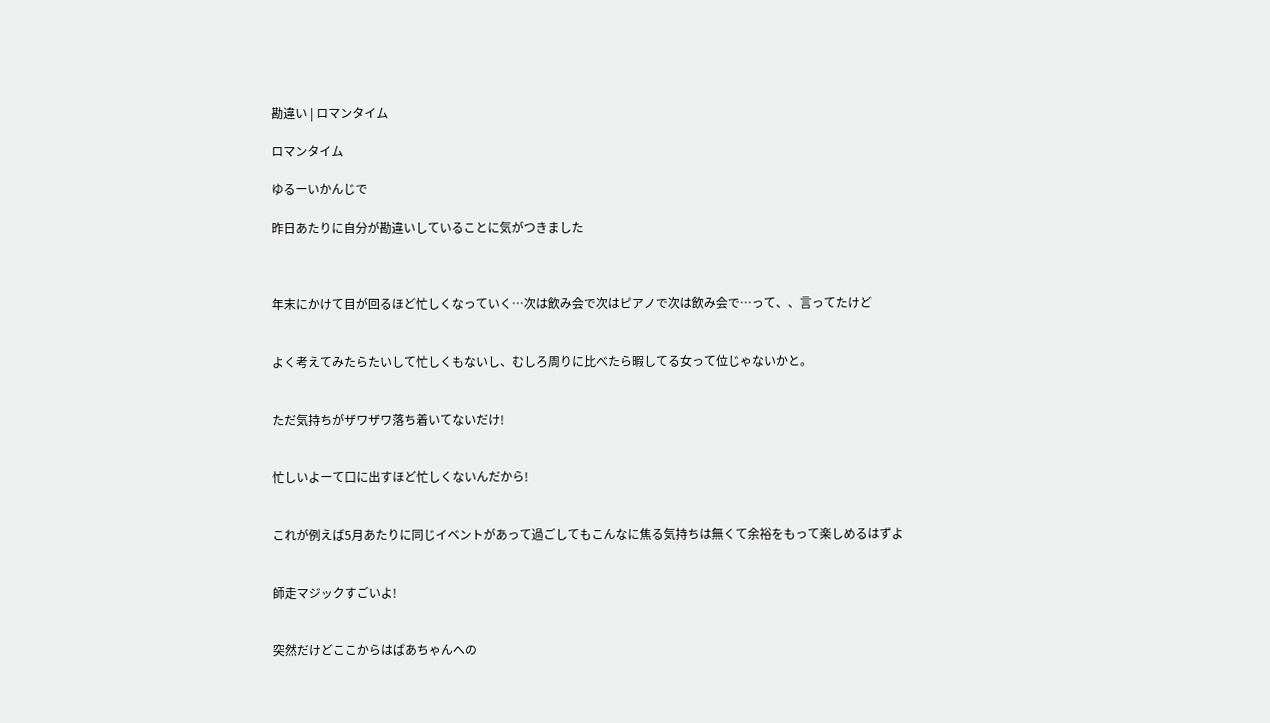勘違い | ロマンタイム

ロマンタイム

ゆるーいかんじで

昨日あたりに自分が勘違いしていることに気がつきました



年末にかけて目が回るほど忙しくなっていく…次は飲み会で次はピアノで次は飲み会で…って、、言ってたけど


よく考えてみたらたいして忙しくもないし、むしろ周りに比べたら暇してる女って位じゃないかと。


ただ気持ちがザワザワ落ち着いてないだけ!


忙しいよーて口に出すほど忙しくないんだから!


これが例えば5月あたりに同じイベントがあって過ごしてもこんなに焦る気持ちは無くて余裕をもって楽しめるはずよ


師走マジックすごいよ!


突然だけどここからはばあちゃんへの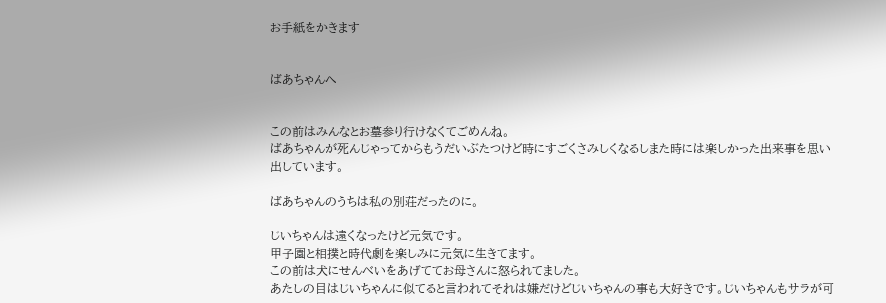お手紙をかきます


ばあちゃんへ


この前はみんなとお墓参り行けなくてごめんね。
ばあちゃんが死んじゃってからもうだいぶたつけど時にすごくさみしくなるしまた時には楽しかった出来事を思い出しています。

ばあちゃんのうちは私の別荘だったのに。

じいちゃんは遠くなったけど元気です。
甲子園と相撲と時代劇を楽しみに元気に生きてます。
この前は犬にせんべいをあげててお母さんに怒られてました。
あたしの目はじいちゃんに似てると言われてそれは嫌だけどじいちゃんの事も大好きです。じいちゃんもサラが可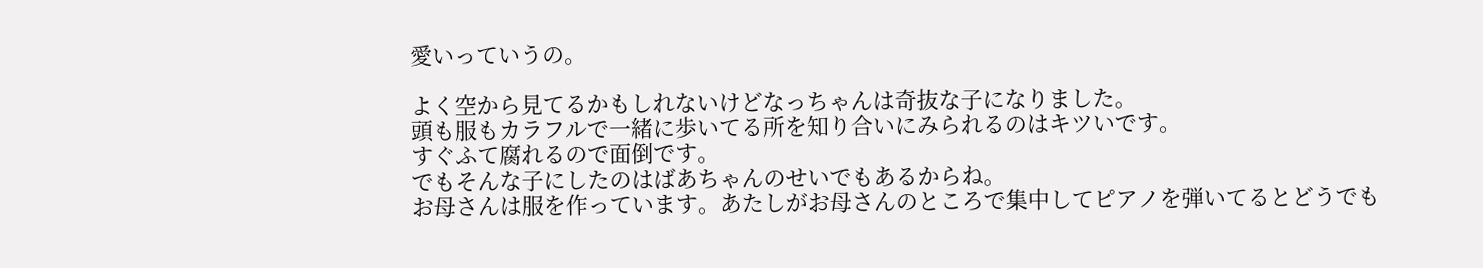愛いっていうの。

よく空から見てるかもしれないけどなっちゃんは奇抜な子になりました。
頭も服もカラフルで一緒に歩いてる所を知り合いにみられるのはキツいです。
すぐふて腐れるので面倒です。
でもそんな子にしたのはばあちゃんのせいでもあるからね。
お母さんは服を作っています。あたしがお母さんのところで集中してピアノを弾いてるとどうでも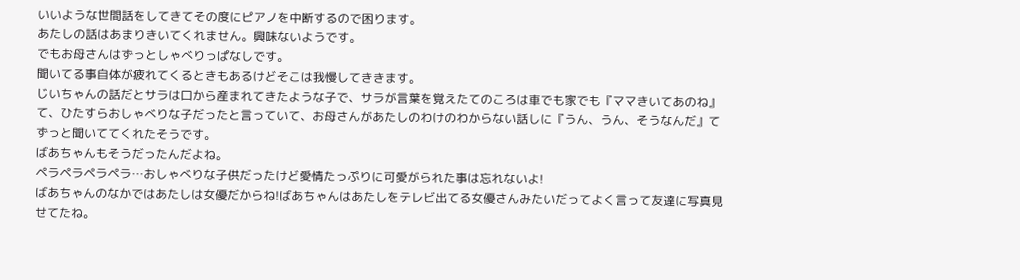いいような世間話をしてきてその度にピアノを中断するので困ります。
あたしの話はあまりきいてくれません。興味ないようです。
でもお母さんはずっとしゃべりっぱなしです。
聞いてる事自体が疲れてくるときもあるけどそこは我慢してききます。
じいちゃんの話だとサラは口から産まれてきたような子で、サラが言葉を覚えたてのころは車でも家でも『ママきいてあのね』て、ひたすらおしゃべりな子だったと言っていて、お母さんがあたしのわけのわからない話しに『うん、うん、そうなんだ』てずっと聞いててくれたそうです。
ばあちゃんもそうだったんだよね。
ペラペラペラペラ…おしゃべりな子供だったけど愛情たっぷりに可愛がられた事は忘れないよ!
ばあちゃんのなかではあたしは女優だからね!ばあちゃんはあたしをテレビ出てる女優さんみたいだってよく言って友達に写真見せてたね。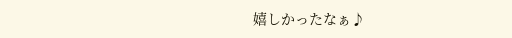嬉しかったなぁ♪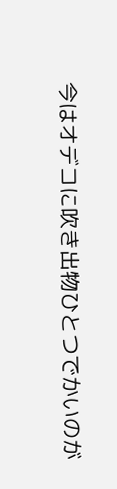今はオデコに吹き出物ひとつでかいのが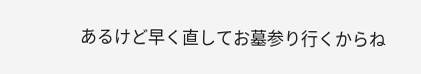あるけど早く直してお墓参り行くからね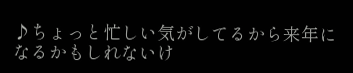♪ちょっと忙しい気がしてるから来年になるかもしれないけ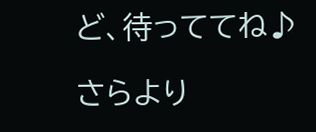ど、待っててね♪

さらより